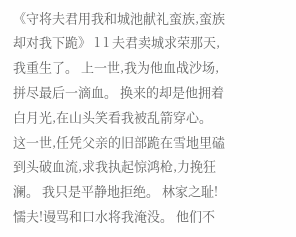《守将夫君用我和城池献礼蛮族,蛮族却对我下跪》 1 1 夫君卖城求荣那天,我重生了。 上一世,我为他血战沙场,拼尽最后一滴血。 换来的却是他拥着白月光,在山头笑看我被乱箭穿心。 这一世,任凭父亲的旧部跪在雪地里磕到头破血流,求我执起惊鸿枪,力挽狂澜。 我只是平静地拒绝。 林家之耻!懦夫!谩骂和口水将我淹没。 他们不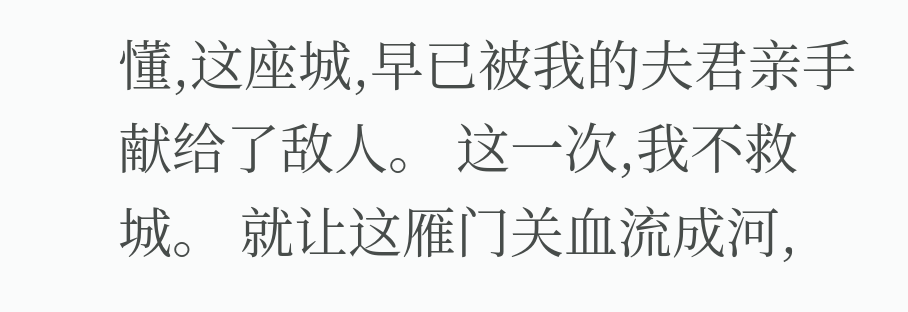懂,这座城,早已被我的夫君亲手献给了敌人。 这一次,我不救城。 就让这雁门关血流成河,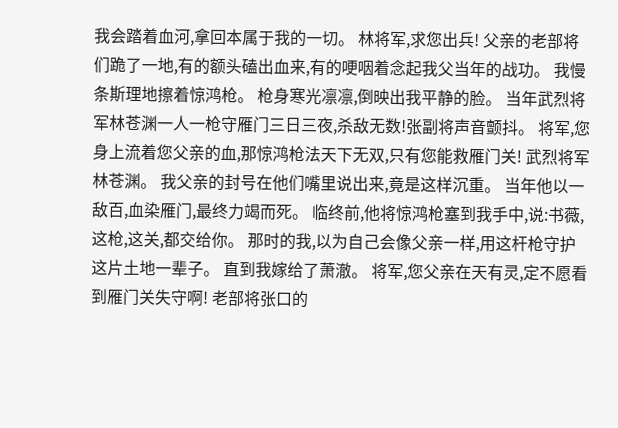我会踏着血河,拿回本属于我的一切。 林将军,求您出兵! 父亲的老部将们跪了一地,有的额头磕出血来,有的哽咽着念起我父当年的战功。 我慢条斯理地擦着惊鸿枪。 枪身寒光凛凛,倒映出我平静的脸。 当年武烈将军林苍渊一人一枪守雁门三日三夜,杀敌无数!张副将声音颤抖。 将军,您身上流着您父亲的血,那惊鸿枪法天下无双,只有您能救雁门关! 武烈将军林苍渊。 我父亲的封号在他们嘴里说出来,竟是这样沉重。 当年他以一敌百,血染雁门,最终力竭而死。 临终前,他将惊鸿枪塞到我手中,说:书薇,这枪,这关,都交给你。 那时的我,以为自己会像父亲一样,用这杆枪守护这片土地一辈子。 直到我嫁给了萧澈。 将军,您父亲在天有灵,定不愿看到雁门关失守啊! 老部将张口的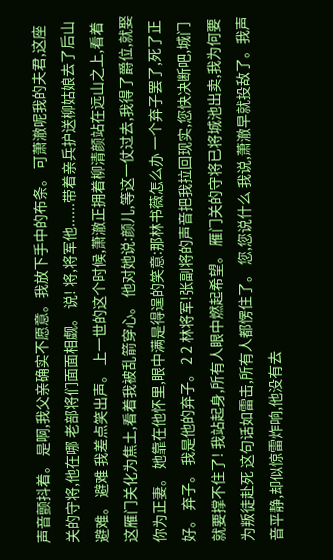声音颤抖着。 是啊,我父亲确实不愿意。我放下手中的布条。 可萧澈呢我的夫君,这座关的守将,他在哪 老部将们面面相觑。 说! 将,将军他......带着亲兵护送柳姑娘去了后山避难。 避难 我差点笑出声。 上一世的这个时候,萧澈正拥着柳清颜站在远山之上,看着这雁门关化为焦土,看着我被乱箭穿心。 他对她说:颜儿,等这一仗过去,我得了爵位,就娶你为正妻。 她靠在他怀里,眼中满是得逞的笑意:那林书薇怎么办 一个弃子罢了,死了正好。 弃子。 我是他的弃子。 2 2 林将军!张副将的声音把我拉回现实,您快决断吧,城门就要撑不住了! 我站起身,所有人眼中燃起希望。 雁门关的守将已将城池出卖,我为何要为叛徒赴死 这句话如雷击,所有人都愣住了。 您,您说什么 我说,萧澈早就投敌了。我声音平静,却似惊雷炸响,他没有去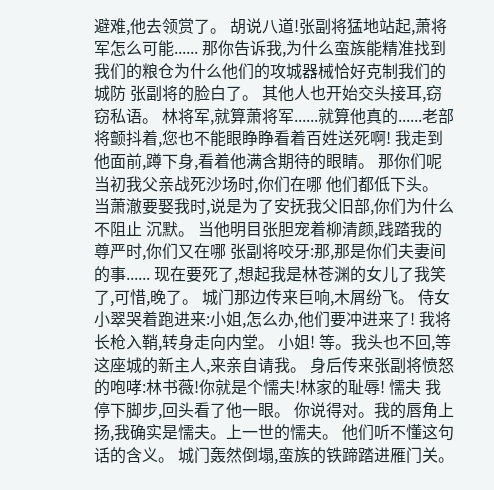避难,他去领赏了。 胡说八道!张副将猛地站起,萧将军怎么可能...... 那你告诉我,为什么蛮族能精准找到我们的粮仓为什么他们的攻城器械恰好克制我们的城防 张副将的脸白了。 其他人也开始交头接耳,窃窃私语。 林将军,就算萧将军......就算他真的......老部将颤抖着,您也不能眼睁睁看着百姓送死啊! 我走到他面前,蹲下身,看着他满含期待的眼睛。 那你们呢当初我父亲战死沙场时,你们在哪 他们都低下头。 当萧澈要娶我时,说是为了安抚我父旧部,你们为什么不阻止 沉默。 当他明目张胆宠着柳清颜,践踏我的尊严时,你们又在哪 张副将咬牙:那,那是你们夫妻间的事...... 现在要死了,想起我是林苍渊的女儿了我笑了,可惜,晚了。 城门那边传来巨响,木屑纷飞。 侍女小翠哭着跑进来:小姐,怎么办,他们要冲进来了! 我将长枪入鞘,转身走向内堂。 小姐! 等。我头也不回,等这座城的新主人,来亲自请我。 身后传来张副将愤怒的咆哮:林书薇!你就是个懦夫!林家的耻辱! 懦夫 我停下脚步,回头看了他一眼。 你说得对。我的唇角上扬,我确实是懦夫。上一世的懦夫。 他们听不懂这句话的含义。 城门轰然倒塌,蛮族的铁蹄踏进雁门关。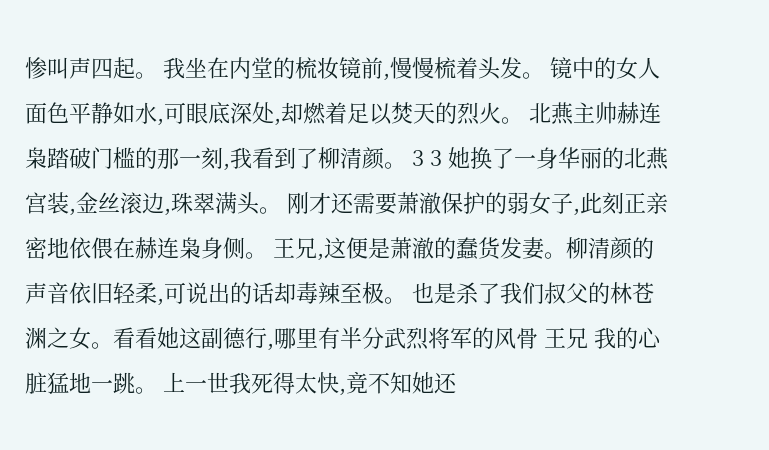惨叫声四起。 我坐在内堂的梳妆镜前,慢慢梳着头发。 镜中的女人面色平静如水,可眼底深处,却燃着足以焚天的烈火。 北燕主帅赫连枭踏破门槛的那一刻,我看到了柳清颜。 3 3 她换了一身华丽的北燕宫装,金丝滚边,珠翠满头。 刚才还需要萧澈保护的弱女子,此刻正亲密地依偎在赫连枭身侧。 王兄,这便是萧澈的蠢货发妻。柳清颜的声音依旧轻柔,可说出的话却毒辣至极。 也是杀了我们叔父的林苍渊之女。看看她这副德行,哪里有半分武烈将军的风骨 王兄 我的心脏猛地一跳。 上一世我死得太快,竟不知她还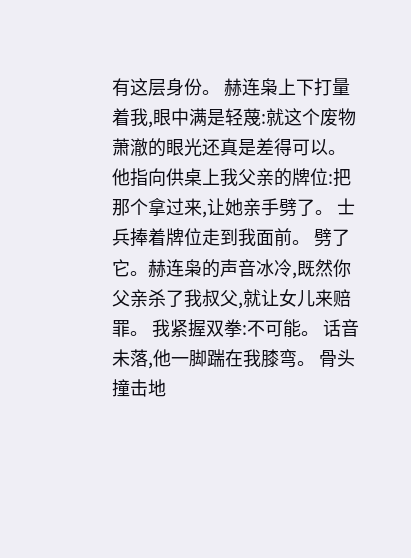有这层身份。 赫连枭上下打量着我,眼中满是轻蔑:就这个废物萧澈的眼光还真是差得可以。 他指向供桌上我父亲的牌位:把那个拿过来,让她亲手劈了。 士兵捧着牌位走到我面前。 劈了它。赫连枭的声音冰冷,既然你父亲杀了我叔父,就让女儿来赔罪。 我紧握双拳:不可能。 话音未落,他一脚踹在我膝弯。 骨头撞击地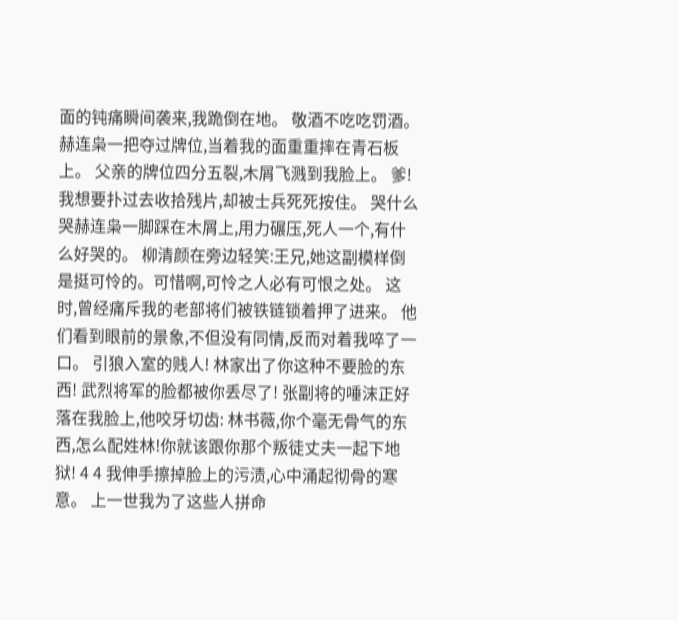面的钝痛瞬间袭来,我跪倒在地。 敬酒不吃吃罚酒。 赫连枭一把夺过牌位,当着我的面重重摔在青石板上。 父亲的牌位四分五裂,木屑飞溅到我脸上。 爹! 我想要扑过去收拾残片,却被士兵死死按住。 哭什么哭赫连枭一脚踩在木屑上,用力碾压,死人一个,有什么好哭的。 柳清颜在旁边轻笑:王兄,她这副模样倒是挺可怜的。可惜啊,可怜之人必有可恨之处。 这时,曾经痛斥我的老部将们被铁链锁着押了进来。 他们看到眼前的景象,不但没有同情,反而对着我啐了一口。 引狼入室的贱人! 林家出了你这种不要脸的东西! 武烈将军的脸都被你丢尽了! 张副将的唾沫正好落在我脸上,他咬牙切齿: 林书薇,你个毫无骨气的东西,怎么配姓林!你就该跟你那个叛徒丈夫一起下地狱! 4 4 我伸手擦掉脸上的污渍,心中涌起彻骨的寒意。 上一世我为了这些人拼命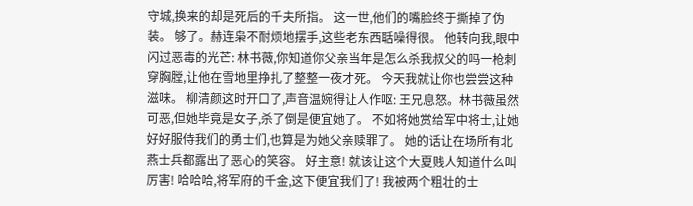守城,换来的却是死后的千夫所指。 这一世,他们的嘴脸终于撕掉了伪装。 够了。赫连枭不耐烦地摆手,这些老东西聒噪得很。 他转向我,眼中闪过恶毒的光芒: 林书薇,你知道你父亲当年是怎么杀我叔父的吗一枪刺穿胸膛,让他在雪地里挣扎了整整一夜才死。 今天我就让你也尝尝这种滋味。 柳清颜这时开口了,声音温婉得让人作呕: 王兄息怒。林书薇虽然可恶,但她毕竟是女子,杀了倒是便宜她了。 不如将她赏给军中将士,让她好好服侍我们的勇士们,也算是为她父亲赎罪了。 她的话让在场所有北燕士兵都露出了恶心的笑容。 好主意! 就该让这个大夏贱人知道什么叫厉害! 哈哈哈,将军府的千金,这下便宜我们了! 我被两个粗壮的士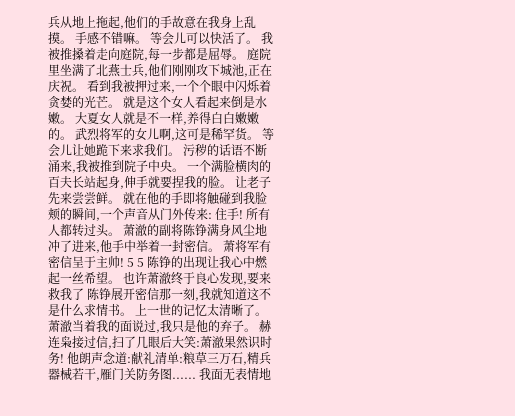兵从地上拖起,他们的手故意在我身上乱摸。 手感不错嘛。 等会儿可以快活了。 我被推搡着走向庭院,每一步都是屈辱。 庭院里坐满了北燕士兵,他们刚刚攻下城池,正在庆祝。 看到我被押过来,一个个眼中闪烁着贪婪的光芒。 就是这个女人看起来倒是水嫩。 大夏女人就是不一样,养得白白嫩嫩的。 武烈将军的女儿啊,这可是稀罕货。 等会儿让她跪下来求我们。 污秽的话语不断涌来,我被推到院子中央。 一个满脸横肉的百夫长站起身,伸手就要捏我的脸。 让老子先来尝尝鲜。 就在他的手即将触碰到我脸颊的瞬间,一个声音从门外传来: 住手! 所有人都转过头。 萧澈的副将陈铮满身风尘地冲了进来,他手中举着一封密信。 萧将军有密信呈于主帅! 5 5 陈铮的出现让我心中燃起一丝希望。 也许萧澈终于良心发现,要来救我了 陈铮展开密信那一刻,我就知道这不是什么求情书。 上一世的记忆太清晰了。 萧澈当着我的面说过,我只是他的弃子。 赫连枭接过信,扫了几眼后大笑:萧澈果然识时务! 他朗声念道:献礼清单:粮草三万石,精兵器械若干,雁门关防务图...... 我面无表情地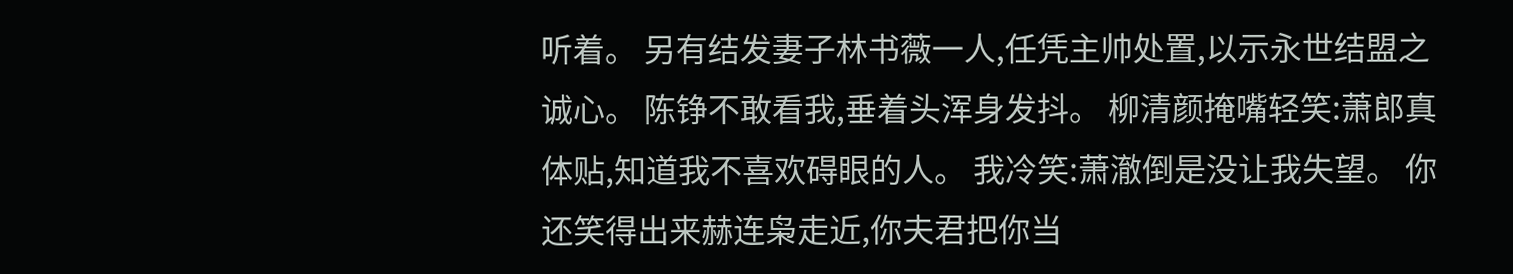听着。 另有结发妻子林书薇一人,任凭主帅处置,以示永世结盟之诚心。 陈铮不敢看我,垂着头浑身发抖。 柳清颜掩嘴轻笑:萧郎真体贴,知道我不喜欢碍眼的人。 我冷笑:萧澈倒是没让我失望。 你还笑得出来赫连枭走近,你夫君把你当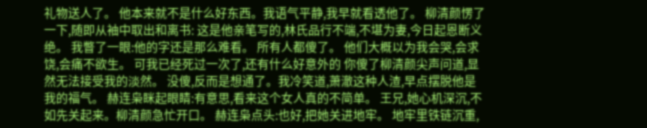礼物送人了。 他本来就不是什么好东西。我语气平静,我早就看透他了。 柳清颜愣了一下,随即从袖中取出和离书: 这是他亲笔写的,林氏品行不端,不堪为妻,今日起恩断义绝。 我瞥了一眼:他的字还是那么难看。 所有人都傻了。 他们大概以为我会哭,会求饶,会痛不欲生。 可我已经死过一次了,还有什么好意外的 你傻了柳清颜尖声问道,显然无法接受我的淡然。 没傻,反而是想通了。我冷笑道,萧澈这种人渣,早点摆脱他是我的福气。 赫连枭眯起眼睛:有意思,看来这个女人真的不简单。 王兄,她心机深沉,不如先关起来。柳清颜急忙开口。 赫连枭点头:也好,把她关进地牢。 地牢里铁链沉重,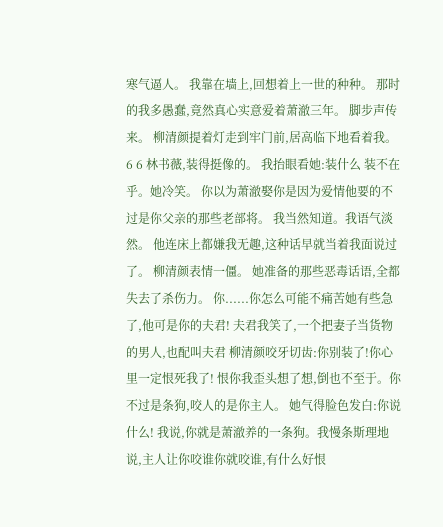寒气逼人。 我靠在墙上,回想着上一世的种种。 那时的我多愚蠢,竟然真心实意爱着萧澈三年。 脚步声传来。 柳清颜提着灯走到牢门前,居高临下地看着我。 6 6 林书薇,装得挺像的。 我抬眼看她:装什么 装不在乎。她冷笑。 你以为萧澈娶你是因为爱情他要的不过是你父亲的那些老部将。 我当然知道。我语气淡然。 他连床上都嫌我无趣,这种话早就当着我面说过了。 柳清颜表情一僵。 她准备的那些恶毒话语,全都失去了杀伤力。 你......你怎么可能不痛苦她有些急了,他可是你的夫君! 夫君我笑了,一个把妻子当货物的男人,也配叫夫君 柳清颜咬牙切齿:你别装了!你心里一定恨死我了! 恨你我歪头想了想,倒也不至于。你不过是条狗,咬人的是你主人。 她气得脸色发白:你说什么! 我说,你就是萧澈养的一条狗。我慢条斯理地说,主人让你咬谁你就咬谁,有什么好恨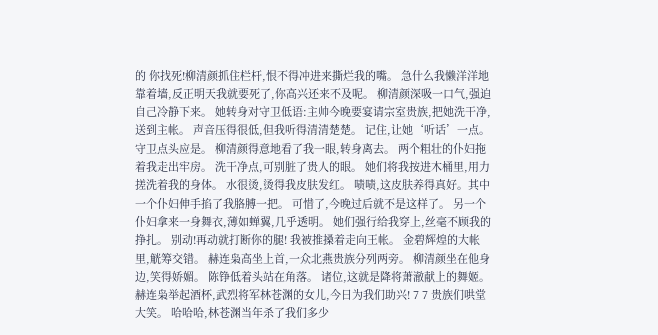的 你找死!柳清颜抓住栏杆,恨不得冲进来撕烂我的嘴。 急什么我懒洋洋地靠着墙,反正明天我就要死了,你高兴还来不及呢。 柳清颜深吸一口气,强迫自己冷静下来。 她转身对守卫低语:主帅今晚要宴请宗室贵族,把她洗干净,送到主帐。 声音压得很低,但我听得清清楚楚。 记住,让她‘听话’一点。 守卫点头应是。 柳清颜得意地看了我一眼,转身离去。 两个粗壮的仆妇拖着我走出牢房。 洗干净点,可别脏了贵人的眼。 她们将我按进木桶里,用力搓洗着我的身体。 水很烫,烫得我皮肤发红。 啧啧,这皮肤养得真好。其中一个仆妇伸手掐了我胳膊一把。 可惜了,今晚过后就不是这样了。 另一个仆妇拿来一身舞衣,薄如蝉翼,几乎透明。 她们强行给我穿上,丝毫不顾我的挣扎。 别动!再动就打断你的腿! 我被推搡着走向王帐。 金碧辉煌的大帐里,觥筹交错。 赫连枭高坐上首,一众北燕贵族分列两旁。 柳清颜坐在他身边,笑得娇媚。 陈铮低着头站在角落。 诸位,这就是降将萧澈献上的舞姬。 赫连枭举起酒杯,武烈将军林苍渊的女儿,今日为我们助兴! 7 7 贵族们哄堂大笑。 哈哈哈,林苍渊当年杀了我们多少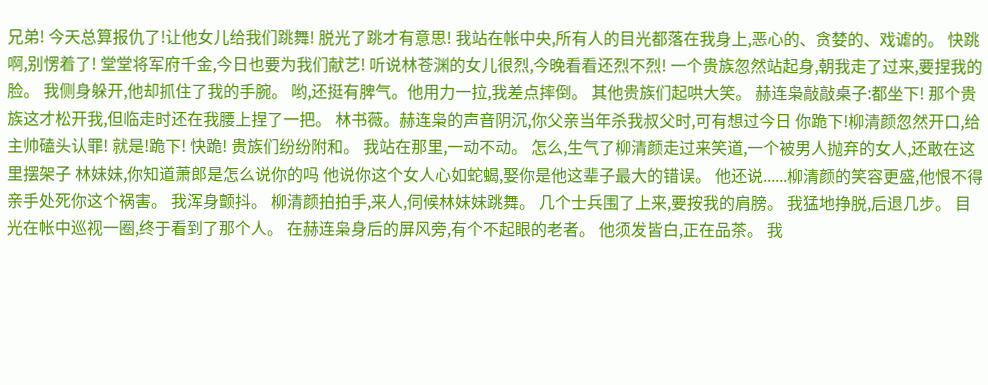兄弟! 今天总算报仇了!让他女儿给我们跳舞! 脱光了跳才有意思! 我站在帐中央,所有人的目光都落在我身上,恶心的、贪婪的、戏谑的。 快跳啊,别愣着了! 堂堂将军府千金,今日也要为我们献艺! 听说林苍渊的女儿很烈,今晚看看还烈不烈! 一个贵族忽然站起身,朝我走了过来,要捏我的脸。 我侧身躲开,他却抓住了我的手腕。 哟,还挺有脾气。他用力一拉,我差点摔倒。 其他贵族们起哄大笑。 赫连枭敲敲桌子:都坐下! 那个贵族这才松开我,但临走时还在我腰上捏了一把。 林书薇。赫连枭的声音阴沉,你父亲当年杀我叔父时,可有想过今日 你跪下!柳清颜忽然开口,给主帅磕头认罪! 就是!跪下! 快跪! 贵族们纷纷附和。 我站在那里,一动不动。 怎么,生气了柳清颜走过来笑道,一个被男人抛弃的女人,还敢在这里摆架子 林妹妹,你知道萧郎是怎么说你的吗 他说你这个女人心如蛇蝎,娶你是他这辈子最大的错误。 他还说......柳清颜的笑容更盛,他恨不得亲手处死你这个祸害。 我浑身颤抖。 柳清颜拍拍手,来人,伺候林妹妹跳舞。 几个士兵围了上来,要按我的肩膀。 我猛地挣脱,后退几步。 目光在帐中巡视一圈,终于看到了那个人。 在赫连枭身后的屏风旁,有个不起眼的老者。 他须发皆白,正在品茶。 我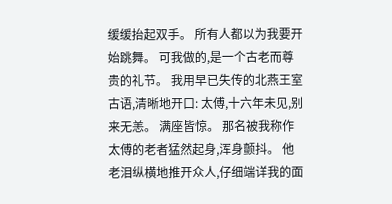缓缓抬起双手。 所有人都以为我要开始跳舞。 可我做的,是一个古老而尊贵的礼节。 我用早已失传的北燕王室古语,清晰地开口: 太傅,十六年未见,别来无恙。 满座皆惊。 那名被我称作太傅的老者猛然起身,浑身颤抖。 他老泪纵横地推开众人,仔细端详我的面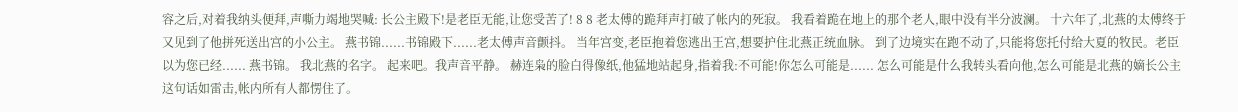容之后,对着我纳头便拜,声嘶力竭地哭喊: 长公主殿下!是老臣无能,让您受苦了! 8 8 老太傅的跪拜声打破了帐内的死寂。 我看着跪在地上的那个老人,眼中没有半分波澜。 十六年了,北燕的太傅终于又见到了他拼死送出宫的小公主。 燕书锦......书锦殿下......老太傅声音颤抖。 当年宫变,老臣抱着您逃出王宫,想要护住北燕正统血脉。 到了边境实在跑不动了,只能将您托付给大夏的牧民。老臣以为您已经...... 燕书锦。 我北燕的名字。 起来吧。我声音平静。 赫连枭的脸白得像纸,他猛地站起身,指着我:不可能!你怎么可能是...... 怎么可能是什么我转头看向他,怎么可能是北燕的嫡长公主 这句话如雷击,帐内所有人都愣住了。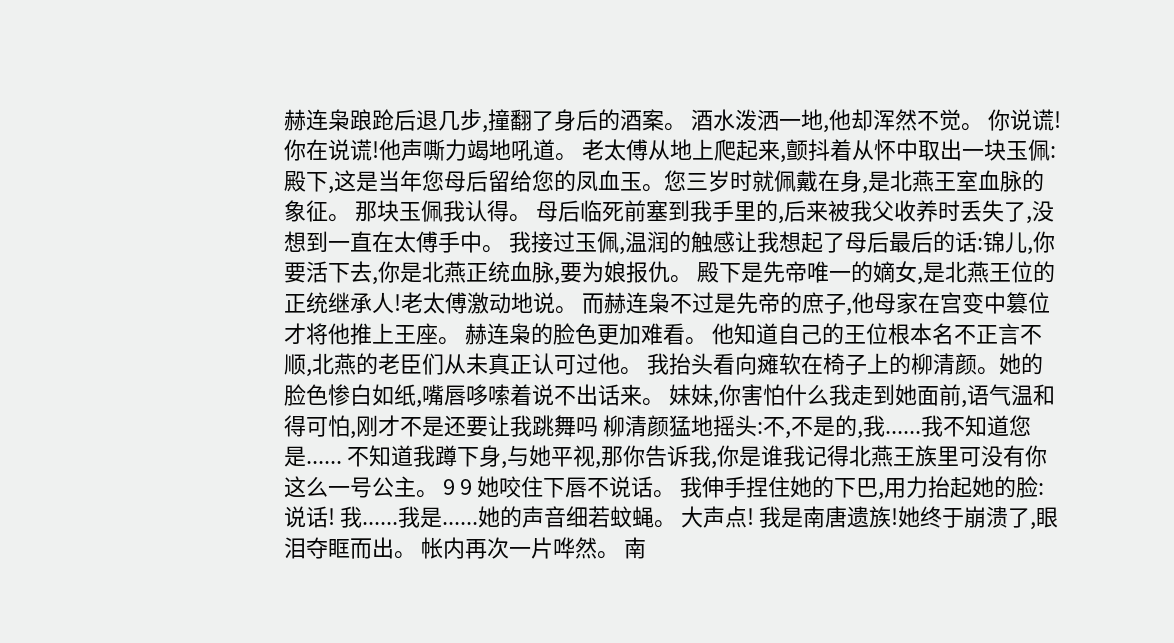赫连枭踉跄后退几步,撞翻了身后的酒案。 酒水泼洒一地,他却浑然不觉。 你说谎!你在说谎!他声嘶力竭地吼道。 老太傅从地上爬起来,颤抖着从怀中取出一块玉佩: 殿下,这是当年您母后留给您的凤血玉。您三岁时就佩戴在身,是北燕王室血脉的象征。 那块玉佩我认得。 母后临死前塞到我手里的,后来被我父收养时丢失了,没想到一直在太傅手中。 我接过玉佩,温润的触感让我想起了母后最后的话:锦儿,你要活下去,你是北燕正统血脉,要为娘报仇。 殿下是先帝唯一的嫡女,是北燕王位的正统继承人!老太傅激动地说。 而赫连枭不过是先帝的庶子,他母家在宫变中篡位才将他推上王座。 赫连枭的脸色更加难看。 他知道自己的王位根本名不正言不顺,北燕的老臣们从未真正认可过他。 我抬头看向瘫软在椅子上的柳清颜。她的脸色惨白如纸,嘴唇哆嗦着说不出话来。 妹妹,你害怕什么我走到她面前,语气温和得可怕,刚才不是还要让我跳舞吗 柳清颜猛地摇头:不,不是的,我......我不知道您是...... 不知道我蹲下身,与她平视,那你告诉我,你是谁我记得北燕王族里可没有你这么一号公主。 9 9 她咬住下唇不说话。 我伸手捏住她的下巴,用力抬起她的脸:说话! 我......我是......她的声音细若蚊蝇。 大声点! 我是南唐遗族!她终于崩溃了,眼泪夺眶而出。 帐内再次一片哗然。 南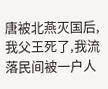唐被北燕灭国后,我父王死了,我流落民间被一户人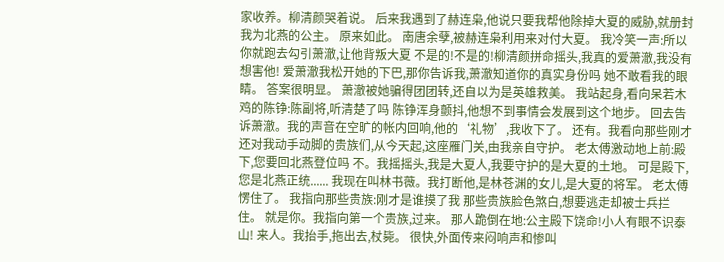家收养。柳清颜哭着说。 后来我遇到了赫连枭,他说只要我帮他除掉大夏的威胁,就册封我为北燕的公主。 原来如此。 南唐余孽,被赫连枭利用来对付大夏。 我冷笑一声:所以你就跑去勾引萧澈,让他背叛大夏 不是的!不是的!柳清颜拼命摇头,我真的爱萧澈,我没有想害他! 爱萧澈我松开她的下巴,那你告诉我,萧澈知道你的真实身份吗 她不敢看我的眼睛。 答案很明显。 萧澈被她骗得团团转,还自以为是英雄救美。 我站起身,看向呆若木鸡的陈铮:陈副将,听清楚了吗 陈铮浑身颤抖,他想不到事情会发展到这个地步。 回去告诉萧澈。我的声音在空旷的帐内回响,他的‘礼物’,我收下了。 还有。我看向那些刚才还对我动手动脚的贵族们,从今天起,这座雁门关,由我亲自守护。 老太傅激动地上前:殿下,您要回北燕登位吗 不。我摇摇头,我是大夏人,我要守护的是大夏的土地。 可是殿下,您是北燕正统...... 我现在叫林书薇。我打断他,是林苍渊的女儿,是大夏的将军。 老太傅愣住了。 我指向那些贵族:刚才是谁摸了我 那些贵族脸色煞白,想要逃走却被士兵拦住。 就是你。我指向第一个贵族,过来。 那人跪倒在地:公主殿下饶命!小人有眼不识泰山! 来人。我抬手,拖出去,杖毙。 很快,外面传来闷响声和惨叫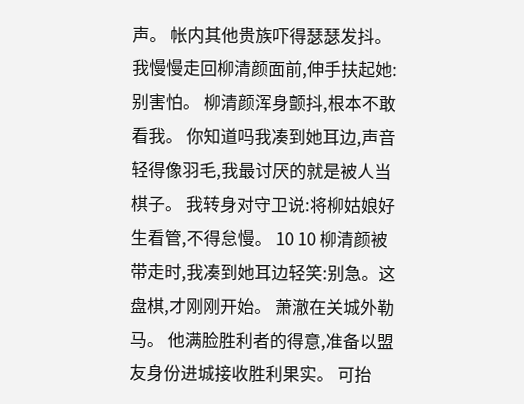声。 帐内其他贵族吓得瑟瑟发抖。 我慢慢走回柳清颜面前,伸手扶起她:别害怕。 柳清颜浑身颤抖,根本不敢看我。 你知道吗我凑到她耳边,声音轻得像羽毛,我最讨厌的就是被人当棋子。 我转身对守卫说:将柳姑娘好生看管,不得怠慢。 10 10 柳清颜被带走时,我凑到她耳边轻笑:别急。这盘棋,才刚刚开始。 萧澈在关城外勒马。 他满脸胜利者的得意,准备以盟友身份进城接收胜利果实。 可抬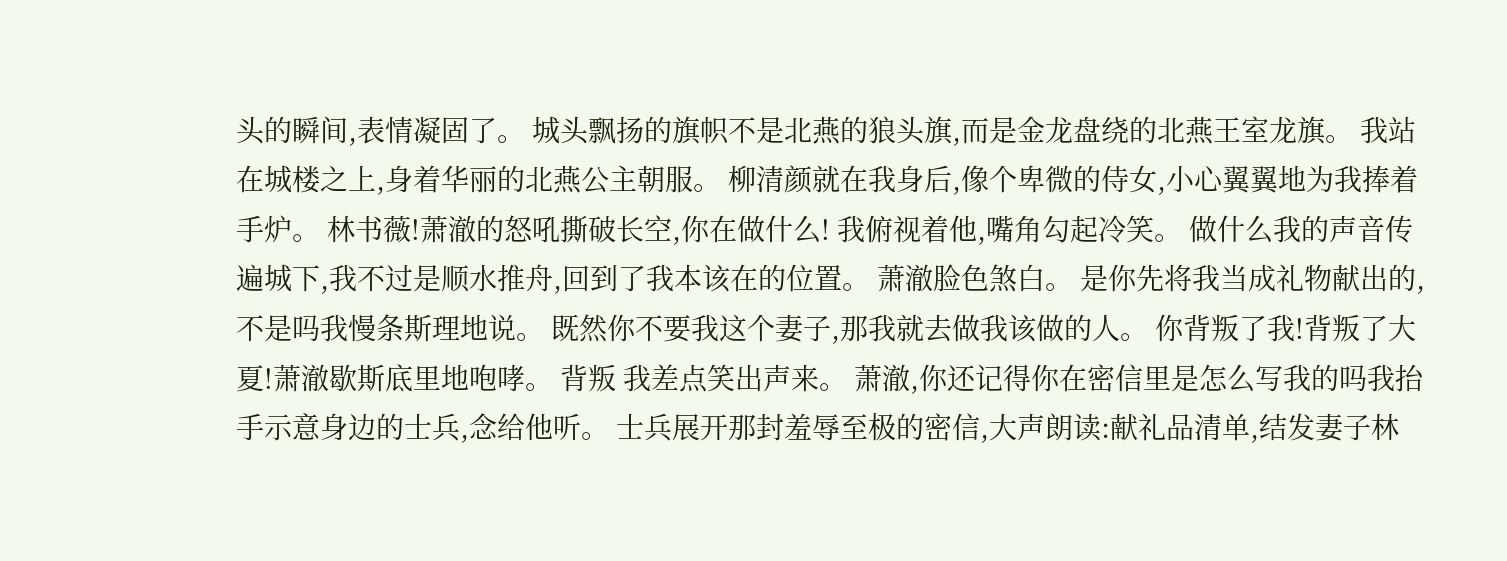头的瞬间,表情凝固了。 城头飘扬的旗帜不是北燕的狼头旗,而是金龙盘绕的北燕王室龙旗。 我站在城楼之上,身着华丽的北燕公主朝服。 柳清颜就在我身后,像个卑微的侍女,小心翼翼地为我捧着手炉。 林书薇!萧澈的怒吼撕破长空,你在做什么! 我俯视着他,嘴角勾起冷笑。 做什么我的声音传遍城下,我不过是顺水推舟,回到了我本该在的位置。 萧澈脸色煞白。 是你先将我当成礼物献出的,不是吗我慢条斯理地说。 既然你不要我这个妻子,那我就去做我该做的人。 你背叛了我!背叛了大夏!萧澈歇斯底里地咆哮。 背叛 我差点笑出声来。 萧澈,你还记得你在密信里是怎么写我的吗我抬手示意身边的士兵,念给他听。 士兵展开那封羞辱至极的密信,大声朗读:献礼品清单,结发妻子林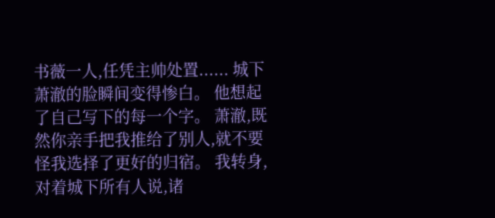书薇一人,任凭主帅处置...... 城下萧澈的脸瞬间变得惨白。 他想起了自己写下的每一个字。 萧澈,既然你亲手把我推给了别人,就不要怪我选择了更好的归宿。 我转身,对着城下所有人说,诸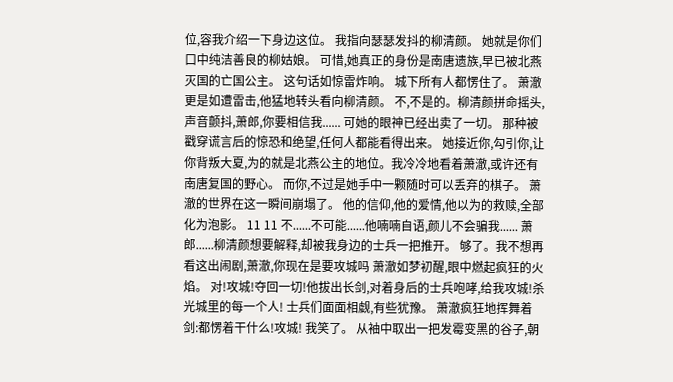位,容我介绍一下身边这位。 我指向瑟瑟发抖的柳清颜。 她就是你们口中纯洁善良的柳姑娘。 可惜,她真正的身份是南唐遗族,早已被北燕灭国的亡国公主。 这句话如惊雷炸响。 城下所有人都愣住了。 萧澈更是如遭雷击,他猛地转头看向柳清颜。 不,不是的。柳清颜拼命摇头,声音颤抖,萧郎,你要相信我...... 可她的眼神已经出卖了一切。 那种被戳穿谎言后的惊恐和绝望,任何人都能看得出来。 她接近你,勾引你,让你背叛大夏,为的就是北燕公主的地位。我冷冷地看着萧澈,或许还有南唐复国的野心。 而你,不过是她手中一颗随时可以丢弃的棋子。 萧澈的世界在这一瞬间崩塌了。 他的信仰,他的爱情,他以为的救赎,全部化为泡影。 11 11 不......不可能......他喃喃自语,颜儿不会骗我...... 萧郎......柳清颜想要解释,却被我身边的士兵一把推开。 够了。我不想再看这出闹剧,萧澈,你现在是要攻城吗 萧澈如梦初醒,眼中燃起疯狂的火焰。 对!攻城!夺回一切!他拔出长剑,对着身后的士兵咆哮,给我攻城!杀光城里的每一个人! 士兵们面面相觑,有些犹豫。 萧澈疯狂地挥舞着剑:都愣着干什么!攻城! 我笑了。 从袖中取出一把发霉变黑的谷子,朝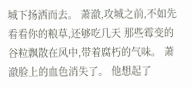城下扬洒而去。 萧澈,攻城之前,不如先看看你的粮草,还够吃几天 那些霉变的谷粒飘散在风中,带着腐朽的气味。 萧澈脸上的血色消失了。 他想起了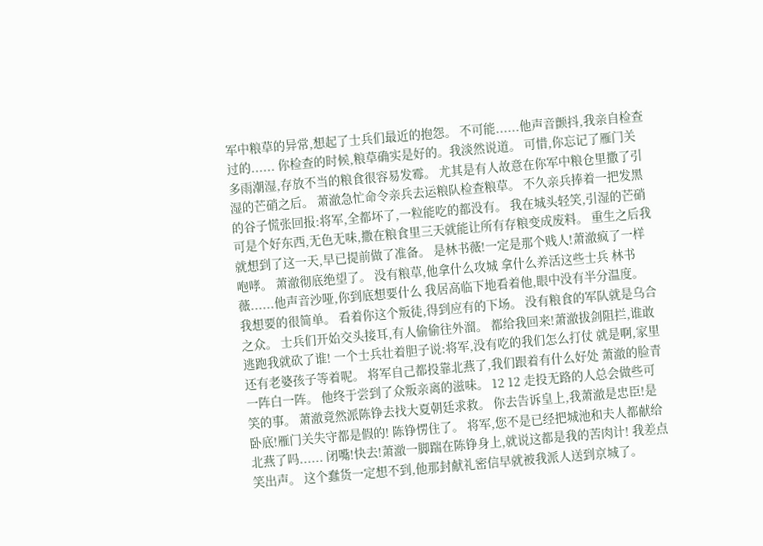军中粮草的异常,想起了士兵们最近的抱怨。 不可能......他声音颤抖,我亲自检查过的...... 你检查的时候,粮草确实是好的。我淡然说道。 可惜,你忘记了雁门关多雨潮湿,存放不当的粮食很容易发霉。 尤其是有人故意在你军中粮仓里撒了引湿的芒硝之后。 萧澈急忙命令亲兵去运粮队检查粮草。 不久亲兵捧着一把发黑的谷子慌张回报:将军,全都坏了,一粒能吃的都没有。 我在城头轻笑,引湿的芒硝可是个好东西,无色无味,撒在粮食里三天就能让所有存粮变成废料。 重生之后我就想到了这一天,早已提前做了准备。 是林书薇!一定是那个贱人!萧澈疯了一样咆哮。 萧澈彻底绝望了。 没有粮草,他拿什么攻城 拿什么养活这些士兵 林书薇......他声音沙哑,你到底想要什么 我居高临下地看着他,眼中没有半分温度。 我想要的很简单。 看着你这个叛徒,得到应有的下场。 没有粮食的军队就是乌合之众。 士兵们开始交头接耳,有人偷偷往外溜。 都给我回来!萧澈拔剑阻拦,谁敢逃跑我就砍了谁! 一个士兵壮着胆子说:将军,没有吃的我们怎么打仗 就是啊,家里还有老婆孩子等着呢。 将军自己都投靠北燕了,我们跟着有什么好处 萧澈的脸青一阵白一阵。 他终于尝到了众叛亲离的滋味。 12 12 走投无路的人总会做些可笑的事。 萧澈竟然派陈铮去找大夏朝廷求救。 你去告诉皇上,我萧澈是忠臣!是卧底!雁门关失守都是假的! 陈铮愣住了。 将军,您不是已经把城池和夫人都献给北燕了吗...... 闭嘴!快去!萧澈一脚踹在陈铮身上,就说这都是我的苦肉计! 我差点笑出声。 这个蠢货一定想不到,他那封献礼密信早就被我派人送到京城了。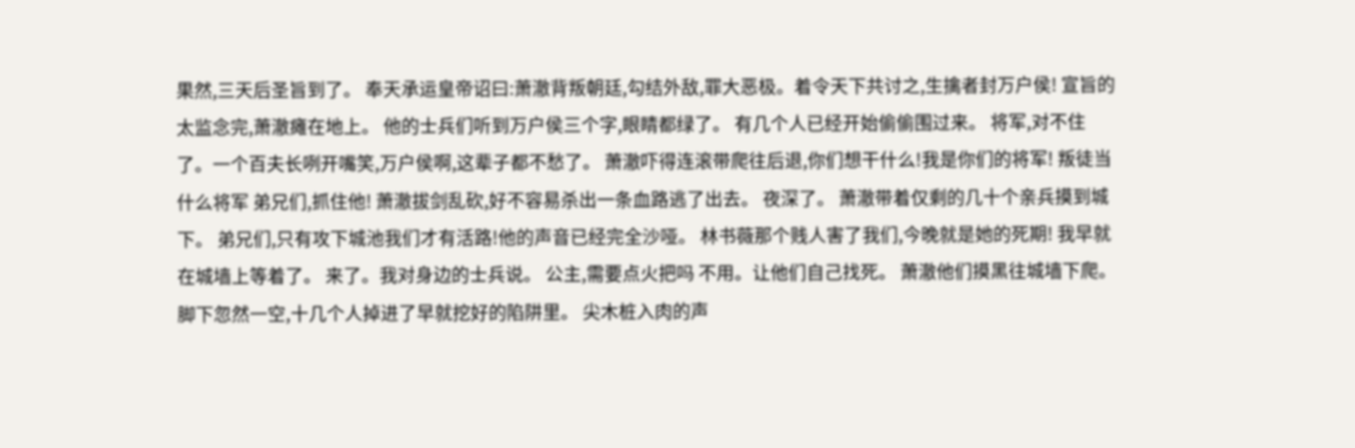果然,三天后圣旨到了。 奉天承运皇帝诏曰:萧澈背叛朝廷,勾结外敌,罪大恶极。着令天下共讨之,生擒者封万户侯! 宣旨的太监念完,萧澈瘫在地上。 他的士兵们听到万户侯三个字,眼睛都绿了。 有几个人已经开始偷偷围过来。 将军,对不住了。一个百夫长咧开嘴笑,万户侯啊,这辈子都不愁了。 萧澈吓得连滚带爬往后退,你们想干什么!我是你们的将军! 叛徒当什么将军 弟兄们,抓住他! 萧澈拔剑乱砍,好不容易杀出一条血路逃了出去。 夜深了。 萧澈带着仅剩的几十个亲兵摸到城下。 弟兄们,只有攻下城池我们才有活路!他的声音已经完全沙哑。 林书薇那个贱人害了我们,今晚就是她的死期! 我早就在城墙上等着了。 来了。我对身边的士兵说。 公主,需要点火把吗 不用。让他们自己找死。 萧澈他们摸黑往城墙下爬。 脚下忽然一空,十几个人掉进了早就挖好的陷阱里。 尖木桩入肉的声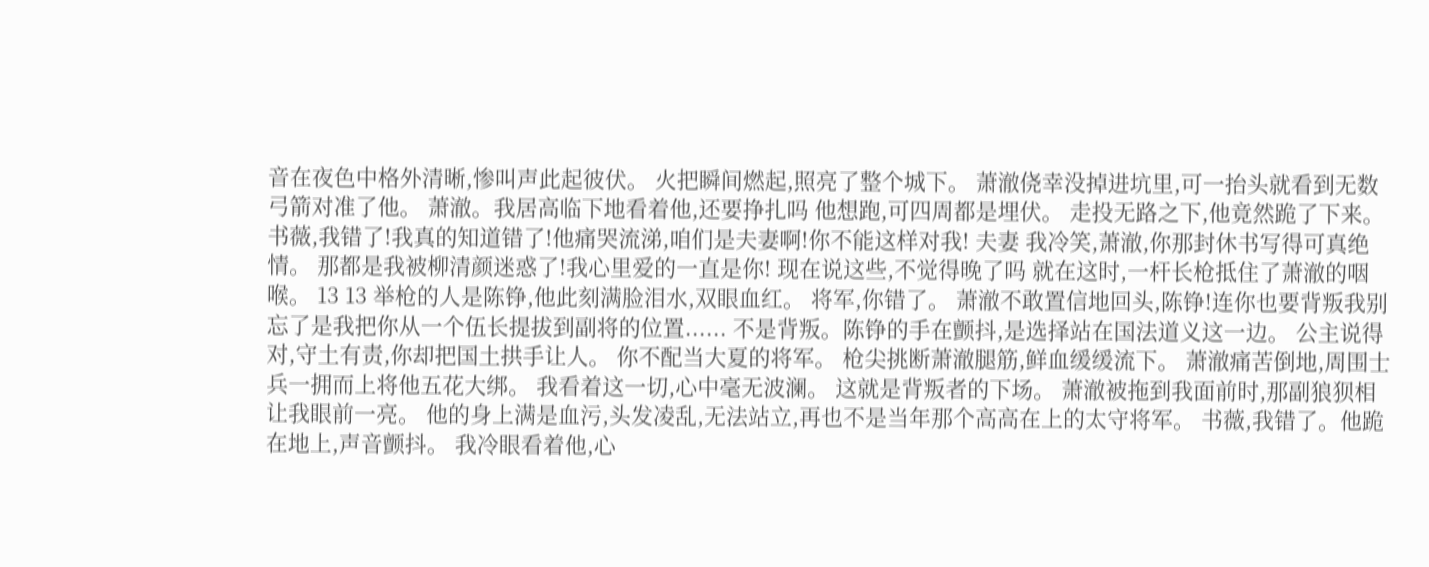音在夜色中格外清晰,惨叫声此起彼伏。 火把瞬间燃起,照亮了整个城下。 萧澈侥幸没掉进坑里,可一抬头就看到无数弓箭对准了他。 萧澈。我居高临下地看着他,还要挣扎吗 他想跑,可四周都是埋伏。 走投无路之下,他竟然跪了下来。 书薇,我错了!我真的知道错了!他痛哭流涕,咱们是夫妻啊!你不能这样对我! 夫妻 我冷笑,萧澈,你那封休书写得可真绝情。 那都是我被柳清颜迷惑了!我心里爱的一直是你! 现在说这些,不觉得晚了吗 就在这时,一杆长枪抵住了萧澈的咽喉。 13 13 举枪的人是陈铮,他此刻满脸泪水,双眼血红。 将军,你错了。 萧澈不敢置信地回头,陈铮!连你也要背叛我别忘了是我把你从一个伍长提拔到副将的位置...... 不是背叛。陈铮的手在颤抖,是选择站在国法道义这一边。 公主说得对,守土有责,你却把国土拱手让人。 你不配当大夏的将军。 枪尖挑断萧澈腿筋,鲜血缓缓流下。 萧澈痛苦倒地,周围士兵一拥而上将他五花大绑。 我看着这一切,心中毫无波澜。 这就是背叛者的下场。 萧澈被拖到我面前时,那副狼狈相让我眼前一亮。 他的身上满是血污,头发凌乱,无法站立,再也不是当年那个高高在上的太守将军。 书薇,我错了。他跪在地上,声音颤抖。 我冷眼看着他,心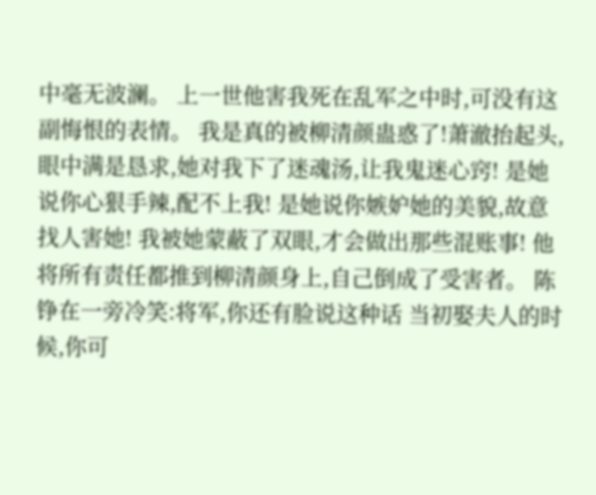中毫无波澜。 上一世他害我死在乱军之中时,可没有这副悔恨的表情。 我是真的被柳清颜蛊惑了!萧澈抬起头,眼中满是恳求,她对我下了迷魂汤,让我鬼迷心窍! 是她说你心狠手辣,配不上我! 是她说你嫉妒她的美貌,故意找人害她! 我被她蒙蔽了双眼,才会做出那些混账事! 他将所有责任都推到柳清颜身上,自己倒成了受害者。 陈铮在一旁冷笑:将军,你还有脸说这种话 当初娶夫人的时候,你可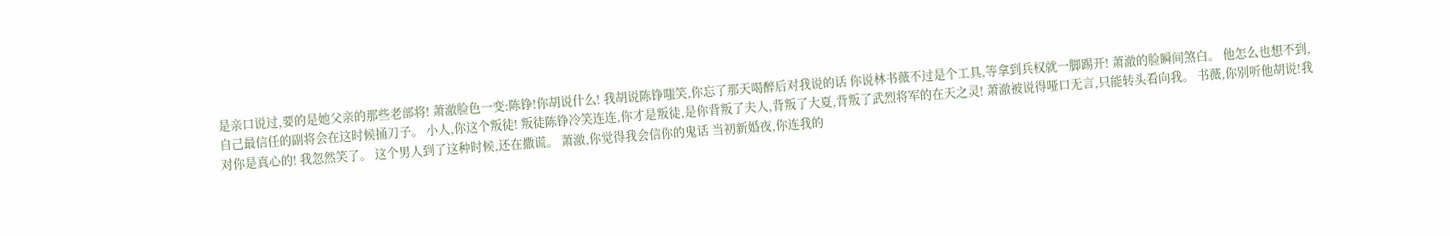是亲口说过,要的是她父亲的那些老部将! 萧澈脸色一变:陈铮!你胡说什么! 我胡说陈铮嗤笑,你忘了那天喝醉后对我说的话 你说林书薇不过是个工具,等拿到兵权就一脚踢开! 萧澈的脸瞬间煞白。 他怎么也想不到,自己最信任的副将会在这时候捅刀子。 小人,你这个叛徒! 叛徒陈铮冷笑连连,你才是叛徒,是你背叛了夫人,背叛了大夏,背叛了武烈将军的在天之灵! 萧澈被说得哑口无言,只能转头看向我。 书薇,你别听他胡说!我对你是真心的! 我忽然笑了。 这个男人到了这种时候,还在撒谎。 萧澈,你觉得我会信你的鬼话 当初新婚夜,你连我的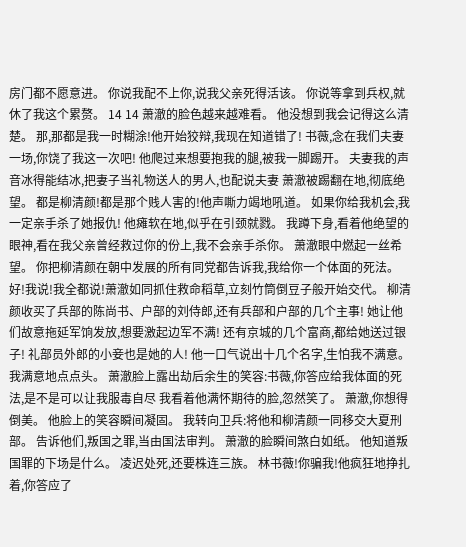房门都不愿意进。 你说我配不上你,说我父亲死得活该。 你说等拿到兵权,就休了我这个累赘。 14 14 萧澈的脸色越来越难看。 他没想到我会记得这么清楚。 那,那都是我一时糊涂!他开始狡辩,我现在知道错了! 书薇,念在我们夫妻一场,你饶了我这一次吧! 他爬过来想要抱我的腿,被我一脚踢开。 夫妻我的声音冰得能结冰,把妻子当礼物送人的男人,也配说夫妻 萧澈被踢翻在地,彻底绝望。 都是柳清颜!都是那个贱人害的!他声嘶力竭地吼道。 如果你给我机会,我一定亲手杀了她报仇! 他瘫软在地,似乎在引颈就戮。 我蹲下身,看着他绝望的眼神,看在我父亲曾经救过你的份上,我不会亲手杀你。 萧澈眼中燃起一丝希望。 你把柳清颜在朝中发展的所有同党都告诉我,我给你一个体面的死法。 好!我说!我全都说!萧澈如同抓住救命稻草,立刻竹筒倒豆子般开始交代。 柳清颜收买了兵部的陈尚书、户部的刘侍郎,还有兵部和户部的几个主事! 她让他们故意拖延军饷发放,想要激起边军不满! 还有京城的几个富商,都给她送过银子! 礼部员外郎的小妾也是她的人! 他一口气说出十几个名字,生怕我不满意。 我满意地点点头。 萧澈脸上露出劫后余生的笑容:书薇,你答应给我体面的死法,是不是可以让我服毒自尽 我看着他满怀期待的脸,忽然笑了。 萧澈,你想得倒美。 他脸上的笑容瞬间凝固。 我转向卫兵:将他和柳清颜一同移交大夏刑部。 告诉他们,叛国之罪,当由国法审判。 萧澈的脸瞬间煞白如纸。 他知道叛国罪的下场是什么。 凌迟处死,还要株连三族。 林书薇!你骗我!他疯狂地挣扎着,你答应了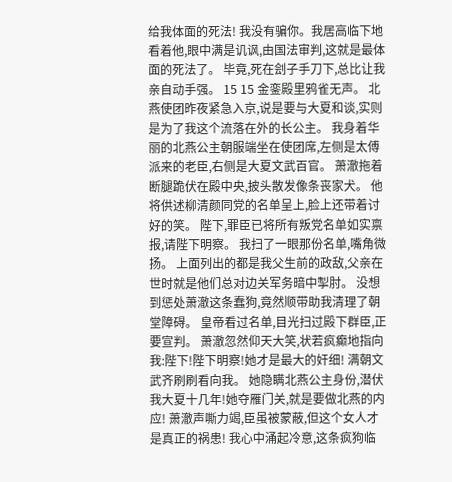给我体面的死法! 我没有骗你。我居高临下地看着他,眼中满是讥讽,由国法审判,这就是最体面的死法了。 毕竟,死在刽子手刀下,总比让我亲自动手强。 15 15 金銮殿里鸦雀无声。 北燕使团昨夜紧急入京,说是要与大夏和谈,实则是为了我这个流落在外的长公主。 我身着华丽的北燕公主朝服端坐在使团席,左侧是太傅派来的老臣,右侧是大夏文武百官。 萧澈拖着断腿跪伏在殿中央,披头散发像条丧家犬。 他将供述柳清颜同党的名单呈上,脸上还带着讨好的笑。 陛下,罪臣已将所有叛党名单如实禀报,请陛下明察。 我扫了一眼那份名单,嘴角微扬。 上面列出的都是我父生前的政敌,父亲在世时就是他们总对边关军务暗中掣肘。 没想到惩处萧澈这条蠢狗,竟然顺带助我清理了朝堂障碍。 皇帝看过名单,目光扫过殿下群臣,正要宣判。 萧澈忽然仰天大笑,状若疯癫地指向我:陛下!陛下明察!她才是最大的奸细! 满朝文武齐刷刷看向我。 她隐瞒北燕公主身份,潜伏我大夏十几年!她夺雁门关,就是要做北燕的内应! 萧澈声嘶力竭,臣虽被蒙蔽,但这个女人才是真正的祸患! 我心中涌起冷意,这条疯狗临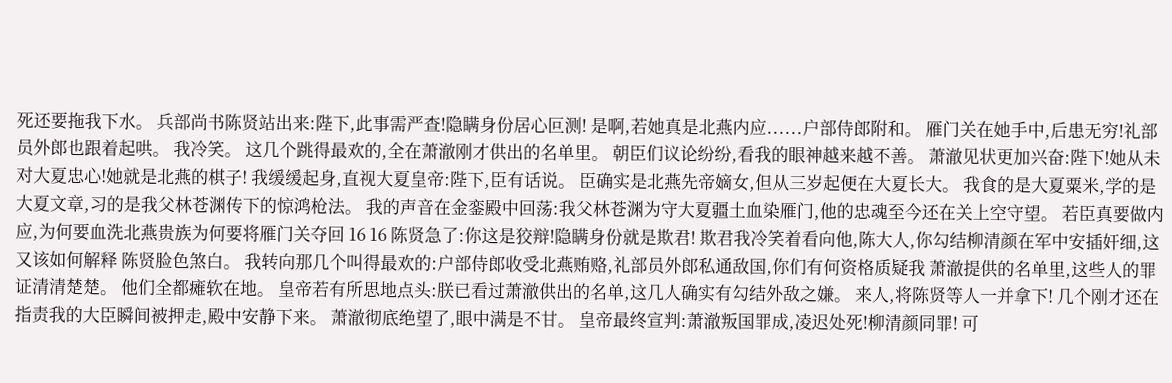死还要拖我下水。 兵部尚书陈贤站出来:陛下,此事需严查!隐瞒身份居心叵测! 是啊,若她真是北燕内应......户部侍郎附和。 雁门关在她手中,后患无穷!礼部员外郎也跟着起哄。 我冷笑。 这几个跳得最欢的,全在萧澈刚才供出的名单里。 朝臣们议论纷纷,看我的眼神越来越不善。 萧澈见状更加兴奋:陛下!她从未对大夏忠心!她就是北燕的棋子! 我缓缓起身,直视大夏皇帝:陛下,臣有话说。 臣确实是北燕先帝嫡女,但从三岁起便在大夏长大。 我食的是大夏粟米,学的是大夏文章,习的是我父林苍渊传下的惊鸿枪法。 我的声音在金銮殿中回荡:我父林苍渊为守大夏疆土血染雁门,他的忠魂至今还在关上空守望。 若臣真要做内应,为何要血洗北燕贵族为何要将雁门关夺回 16 16 陈贤急了:你这是狡辩!隐瞒身份就是欺君! 欺君我冷笑着看向他,陈大人,你勾结柳清颜在军中安插奸细,这又该如何解释 陈贤脸色煞白。 我转向那几个叫得最欢的:户部侍郎收受北燕贿赂,礼部员外郎私通敌国,你们有何资格质疑我 萧澈提供的名单里,这些人的罪证清清楚楚。 他们全都瘫软在地。 皇帝若有所思地点头:朕已看过萧澈供出的名单,这几人确实有勾结外敌之嫌。 来人,将陈贤等人一并拿下! 几个刚才还在指责我的大臣瞬间被押走,殿中安静下来。 萧澈彻底绝望了,眼中满是不甘。 皇帝最终宣判:萧澈叛国罪成,凌迟处死!柳清颜同罪! 可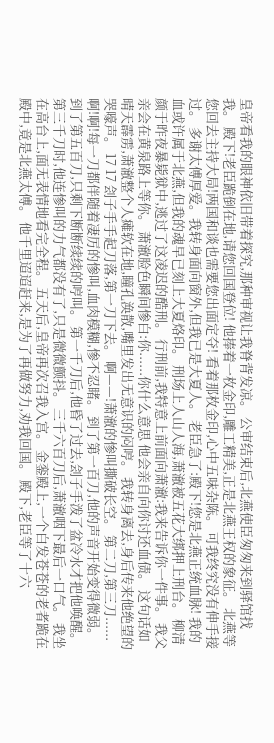皇帝看我的眼神依旧带着探究,那种审视让我脊背发凉。 公审结束后,北燕使臣匆匆来到驿馆找我。 殿下!老臣跪倒在地,请您回国登位! 他捧着一枚金印,雕工精美,正是北燕王权的象征。 北燕等您回去主持大局!两国和谈也需要您出面定夺! 看着那枚金印,心中五味杂陈。 可我终究没有伸手接过。 多谢太傅厚爱。我转身面向窗外,但我已是大夏人。 老臣急了:殿下!您是北燕正统血脉! 我的血或许属于北燕,但我的魂早已刻上大夏烙印。 刑场上人山人海,萧澈被五花大绑押上刑台。 柳清颜于昨夜暴毙狱中,逃过了这凌迟的酷刑。 行刑前,我特意上前面向萧澈:我来告诉你一件事。 我父亲会在黄泉路上等你。 萧澈脸色瞬间惨白:你......你什么意思 他会亲自向你讨还血债。 这句话如晴天霹雳,萧澈整个人瘫软在地,瞳孔涣散,嘴里发出无意识的闷哼。 我转身离去,身后传来他绝望的哭嚎声。 17 17 刽子手手起刀落,第一刀下去。 啊——!萧澈的惨叫撕破长空。 第二刀,第三刀...... 啊!啊!每一刀都伴随着凄厉的惨叫,血肉模糊,惨不忍睹。 到了第一百刀,他的声音开始变得微弱。 到了第五百刀,只剩下断断续续的哼叫。 第一千刀后,他昏了过去,刽子手泼了盆冷水才把他唤醒。 第三千刀时,他连惨叫的力气都没有了,只是微微颤抖。 三千六百刀后,萧澈咽下最后一口气。 我坐在高台上,面无表情地看完全程。 五天后,皇帝再次召我入宫。 金銮殿上,一个白发苍苍的老者跪在殿中,竟是北燕太傅。 他千里迢迢赶来,是为了再做努力,劝我回国。 殿下,老臣等了十六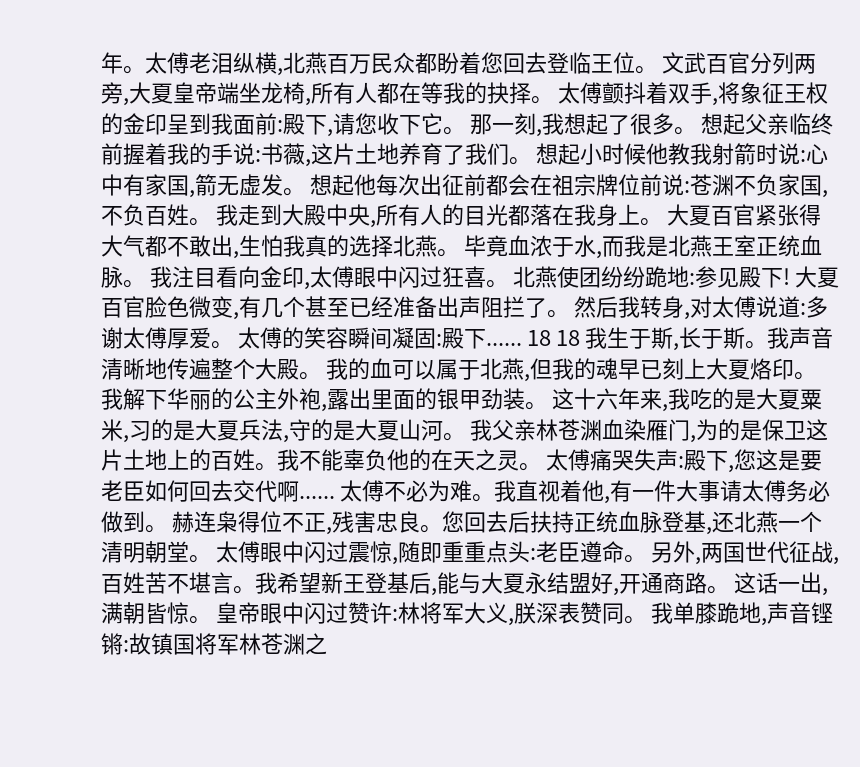年。太傅老泪纵横,北燕百万民众都盼着您回去登临王位。 文武百官分列两旁,大夏皇帝端坐龙椅,所有人都在等我的抉择。 太傅颤抖着双手,将象征王权的金印呈到我面前:殿下,请您收下它。 那一刻,我想起了很多。 想起父亲临终前握着我的手说:书薇,这片土地养育了我们。 想起小时候他教我射箭时说:心中有家国,箭无虚发。 想起他每次出征前都会在祖宗牌位前说:苍渊不负家国,不负百姓。 我走到大殿中央,所有人的目光都落在我身上。 大夏百官紧张得大气都不敢出,生怕我真的选择北燕。 毕竟血浓于水,而我是北燕王室正统血脉。 我注目看向金印,太傅眼中闪过狂喜。 北燕使团纷纷跪地:参见殿下! 大夏百官脸色微变,有几个甚至已经准备出声阻拦了。 然后我转身,对太傅说道:多谢太傅厚爱。 太傅的笑容瞬间凝固:殿下...... 18 18 我生于斯,长于斯。我声音清晰地传遍整个大殿。 我的血可以属于北燕,但我的魂早已刻上大夏烙印。 我解下华丽的公主外袍,露出里面的银甲劲装。 这十六年来,我吃的是大夏粟米,习的是大夏兵法,守的是大夏山河。 我父亲林苍渊血染雁门,为的是保卫这片土地上的百姓。我不能辜负他的在天之灵。 太傅痛哭失声:殿下,您这是要老臣如何回去交代啊...... 太傅不必为难。我直视着他,有一件大事请太傅务必做到。 赫连枭得位不正,残害忠良。您回去后扶持正统血脉登基,还北燕一个清明朝堂。 太傅眼中闪过震惊,随即重重点头:老臣遵命。 另外,两国世代征战,百姓苦不堪言。我希望新王登基后,能与大夏永结盟好,开通商路。 这话一出,满朝皆惊。 皇帝眼中闪过赞许:林将军大义,朕深表赞同。 我单膝跪地,声音铿锵:故镇国将军林苍渊之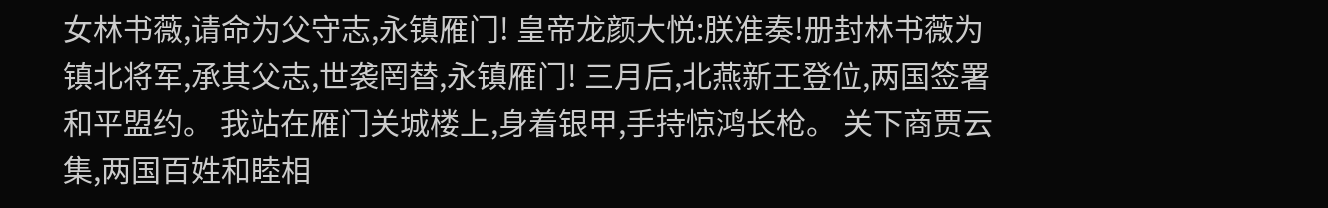女林书薇,请命为父守志,永镇雁门! 皇帝龙颜大悦:朕准奏!册封林书薇为镇北将军,承其父志,世袭罔替,永镇雁门! 三月后,北燕新王登位,两国签署和平盟约。 我站在雁门关城楼上,身着银甲,手持惊鸿长枪。 关下商贾云集,两国百姓和睦相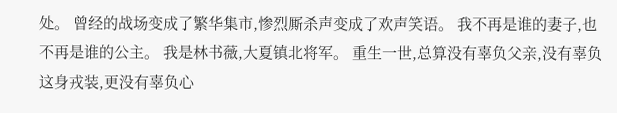处。 曾经的战场变成了繁华集市,惨烈厮杀声变成了欢声笑语。 我不再是谁的妻子,也不再是谁的公主。 我是林书薇,大夏镇北将军。 重生一世,总算没有辜负父亲,没有辜负这身戎装,更没有辜负心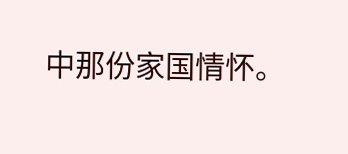中那份家国情怀。